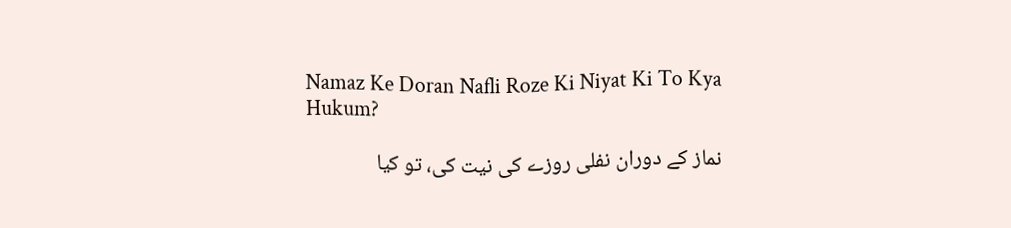Namaz Ke Doran Nafli Roze Ki Niyat Ki To Kya Hukum?

نماز کے دوران نفلی روزے کی نیت کی، تو کیا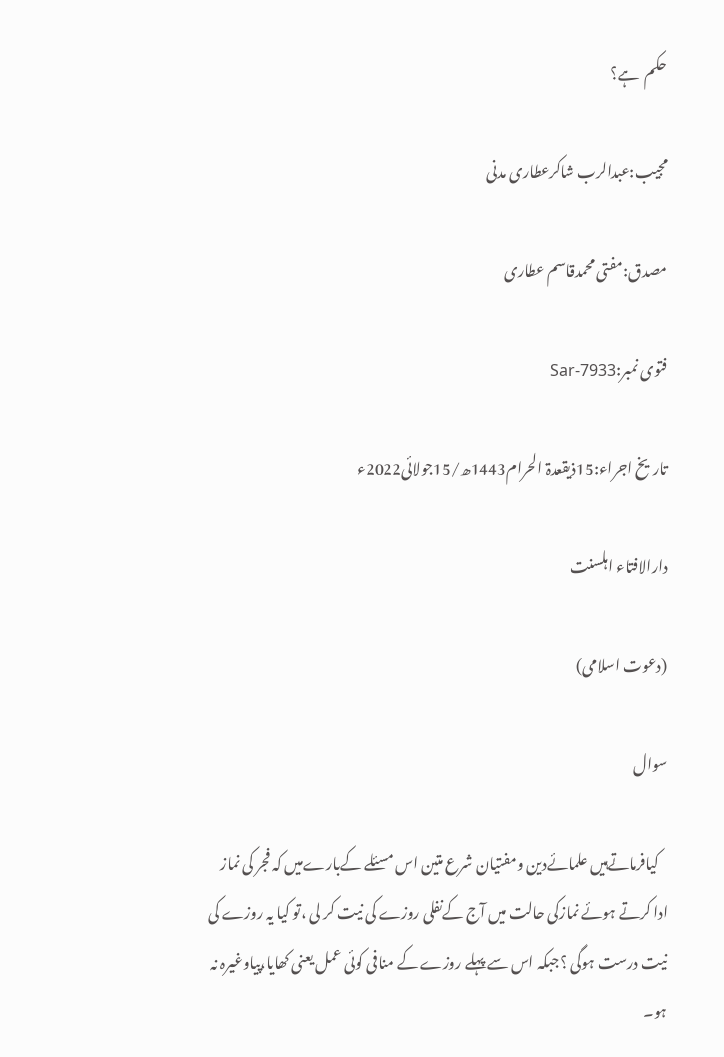حکم  ہے؟

مجیب:عبدالرب شاکرعطاری مدنی

مصدق:مفتی محمدقاسم عطاری

فتوی نمبر:Sar-7933

تاریخ اجراء:15ذیقعدۃ الحرام1443ھ/15جولائی2022ء

دارالافتاء اہلسنت

(دعوت اسلامی)

سوال

   کیافرماتےہیں علمائےدین ومفتیان شرع متین اس مسئلے کےبارےمیں کہ فجر کی نماز ادا کرتے ہوئے نمازکی حالت میں آج کےنفلی روزے کی نیت کر لی ،تو کیا یہ روزے کی نیت درست ہوگی ؟جبکہ اس سے پہلے روزے کے منافی کوئی عمل یعنی کھایا،پیاوغیرہ نہ ہو۔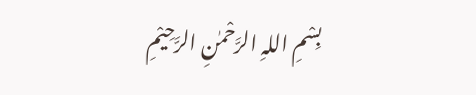بِسْمِ اللہِ الرَّحْمٰنِ الرَّحِيْمِ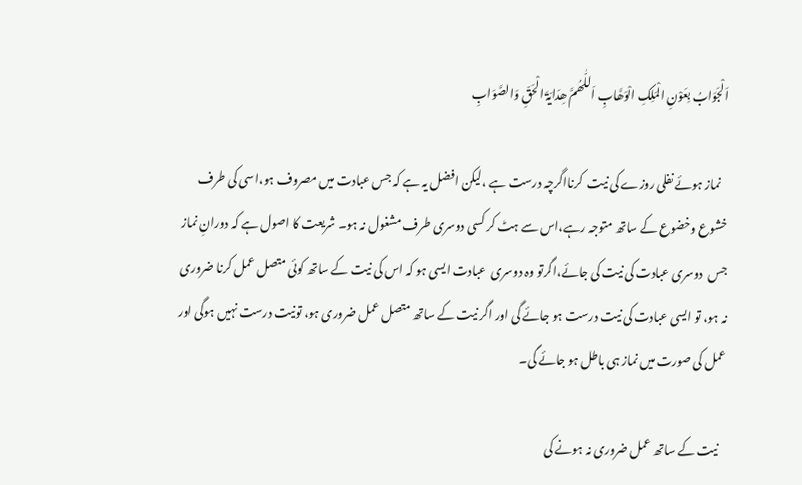اَلْجَوَابُ بِعَوْنِ الْمَلِکِ الْوَھَّابِ اَللّٰھُمَّ ھِدَایَۃَ الْحَقِّ وَالصَّوَابِ

   نماز ہوئے نفلی روزے کی نیت  کرنااگرچہ درست ہے ،لیکن افضل یہ ہے کہ جس عبادت میں مصروف ہو،اسی کی طرف خشوع وخضوع کے ساتھ متوجہ رہے،اس سے ہٹ کر کسی دوسری طرف مشغول نہ ہو۔ شریعت کا اصول ہے کہ دورانِ نماز جس  دوسری عبادت کی نیت کی جائے،اگرتو وہ دوسری  عبادت ایسی ہو کہ اس کی نیت کے ساتھ کوئی متصل عمل کرنا ضروری نہ ہو، تو ایسی عبادت کی نیت درست ہو جائے گی اور اگر نیت کے ساتھ متصل عمل ضروری ہو، تونیت درست نہیں ہوگی اور عمل کی صورت میں نماز ہی باطل ہو جائے گی۔

   نیت کے ساتھ عمل ضروری نہ ہونے کی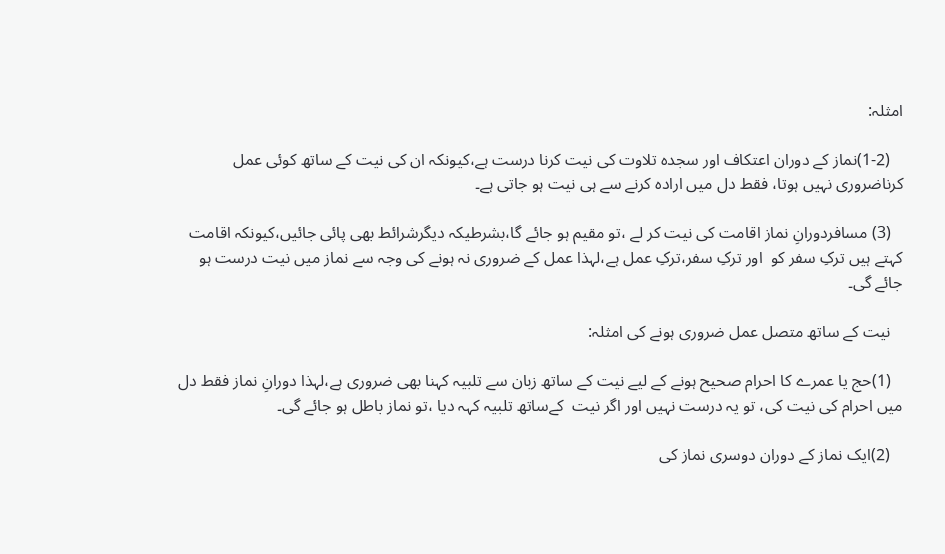امثلہ:

   (1-2)نماز کے دوران اعتکاف اور سجدہ تلاوت کی نیت کرنا درست ہے،کیونکہ ان کی نیت کے ساتھ کوئی عمل کرناضروری نہیں ہوتا، فقط دل میں ارادہ کرنے سے ہی نیت ہو جاتی ہے۔

   (3) مسافردورانِ نماز اقامت کی نیت کر لے ،تو مقیم ہو جائے گا،بشرطیکہ دیگرشرائط بھی پائی جائیں،کیونکہ اقامت کہتے ہیں ترکِ سفر کو  اور ترکِ سفر،ترکِ عمل ہے،لہذا عمل کے ضروری نہ ہونے کی وجہ سے نماز میں نیت درست ہو جائے گی۔

   نیت کے ساتھ متصل عمل ضروری ہونے کی امثلہ:

   (1)حج یا عمرے کا احرام صحیح ہونے کے لیے نیت کے ساتھ زبان سے تلبیہ کہنا بھی ضروری ہے،لہذا دورانِ نماز فقط دل میں احرام کی نیت کی، تو یہ درست نہیں اور اگر نیت  کےساتھ تلبیہ کہہ دیا ،تو نماز باطل ہو جائے گی۔

   (2)ایک نماز کے دوران دوسری نماز کی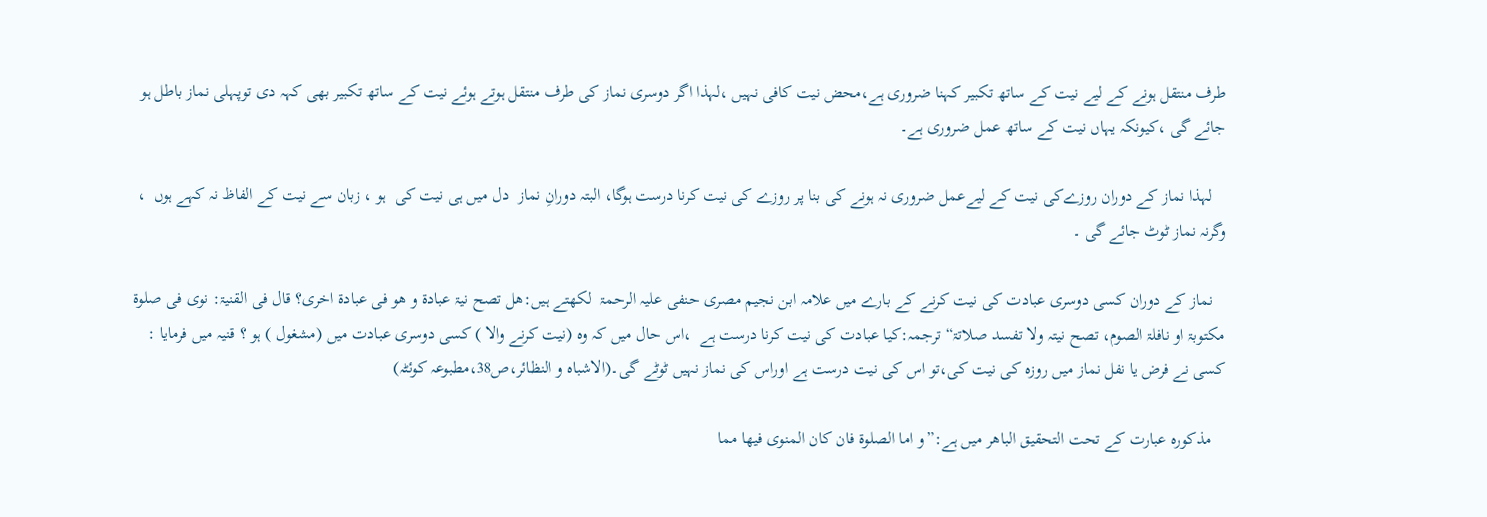طرف منتقل ہونے کے لیے نیت کے ساتھ تکبیر کہنا ضروری ہے،محض نیت کافی نہیں ،لہذا اگر دوسری نماز کی طرف منتقل ہوتے ہوئے نیت کے ساتھ تکبیر بھی کہہ دی توپہلی نماز باطل ہو جائے گی ،کیونکہ یہاں نیت کے ساتھ عمل ضروری ہے۔

   لہذا نماز کے دوران روزےکی نیت کے لیےعمل ضروری نہ ہونے کی بنا پر روزے کی نیت کرنا درست ہوگا، البتہ دورانِ نماز  دل میں ہی نیت کی  ہو ، زبان سے نیت کے الفاظ نہ کہے ہوں  ، وگرنہ نماز ٹوٹ جائے گی ۔

   نماز کے دوران کسی دوسری عبادت کی نیت کرنے کے بارے میں علامہ ابن نجیم مصری حنفی علیہ الرحمۃ  لکھتے ہیں:ھل تصح نیۃ عبادۃ و ھو فی عبادۃ اخری؟ قال فی القنیۃ: نوی فی صلوۃ مکتوبۃ او نافلۃ الصوم، تصح نیتہ ولا تفسد صلاتۃ“ ترجمہ:کیا عبادت کی نیت کرنا درست ہے  ،اس حال میں کہ وہ (نیت کرنے والا ) کسی دوسری عبادت میں (مشغول ) ہو ؟ قنیہ میں فرمایا : کسی نے فرض یا نفل نماز میں روزہ کی نیت کی،تو اس کی نیت درست ہے اوراس کی نماز نہیں ٹوٹے گی۔(الاشباہ و النظائر،ص38،مطبوعہ کوئٹہ)

   مذکورہ عبارت کے تحت التحقیق الباھر میں ہے:”و اما الصلوۃ فان کان المنوی فیھا مما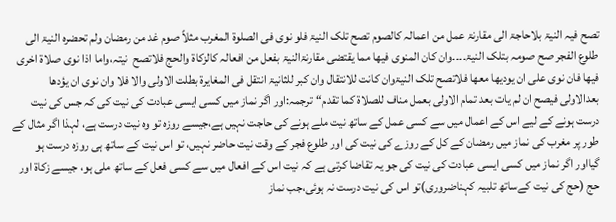تصح فیہ النیۃ بلاحاجۃ الی مقارنۃ عمل من اعمالہ کالصوم تصح تلک النیۃ فلو نوی فی الصلوۃ المغرب مثلاً صوم غد من رمضان ولم تحضرہ النیۃ الی طلوع الفجر صح صومہ بتلک النیۃ۔۔۔۔وان کان المنوی فیھا مما یقتضی مقارنۃالنیۃ بفعل من افعالہ کالزکاۃ والحج فلاتصح  نیتہ،واما اذا نوی صلاۃ اخری فیھا فان نوی علی ان یودیھا معھا فلاتصح تلک النیۃوان کانت للانتقال وان کبر للثانیۃ انتقل فی المغایرۃ بطلت الاولی والا فلا وان نوی ان یؤدھا بعدالاولی فیصح ان لم یات بعد تمام الاولی بعمل مناف للصلاۃ کما تقدم“ترجمہ:اور اگر نماز میں کسی ایسی عبادت کی نیت کی کہ جس کی نیت درست ہونے کے لیے اس کے اعمال میں سے کسی عمل کے ساتھ نیت ملے ہونے کی حاجت نہیں ہے،جیسے روزہ تو وہ نیت درست ہے، لہذا اگر مثال کے طور پر مغرب کی نماز میں رمضان کے کل کے روزے کی نیت کی اور طلوع فجر کے وقت نیت حاضر نہیں، تو اس نیت کے ساتھ ہی روزہ درست ہو گیااور اگر نماز میں کسی ایسی عبادت کی نیت کی جو یہ تقاضا کرتی ہے کہ نیت اس کے افعال میں سے کسی فعل کے ساتھ ملی ہو، جیسے زکاۃ اور حج (حج کی نیت کےساتھ تلبیہ کہناضروری)تو اس کی نیت درست نہ ہوئی،جب نماز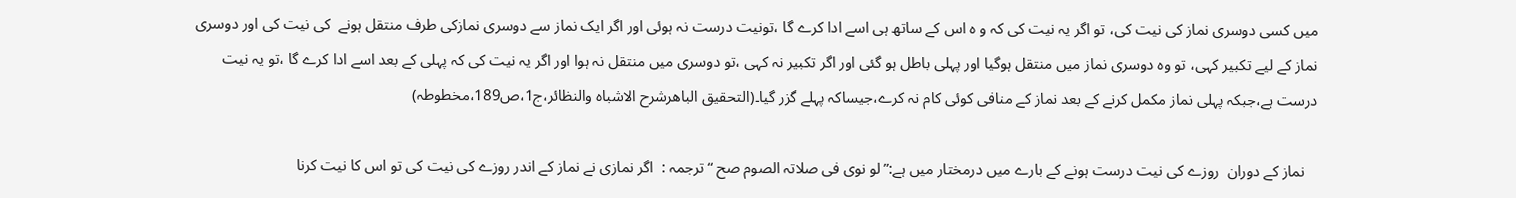میں کسی دوسری نماز کی نیت کی، تو اگر یہ نیت کی کہ و ہ اس کے ساتھ ہی اسے ادا کرے گا ،تونیت درست نہ ہوئی اور اگر ایک نماز سے دوسری نمازکی طرف منتقل ہونے  کی نیت کی اور دوسری نماز کے لیے تکبیر کہی، تو وہ دوسری نماز میں منتقل ہوگیا اور پہلی باطل ہو گئی اور اگر تکبیر نہ کہی ،تو دوسری میں منتقل نہ ہوا اور اگر یہ نیت کی کہ پہلی کے بعد اسے ادا کرے گا ،تو یہ نیت درست ہے،جبکہ پہلی نماز مکمل کرنے کے بعد نماز کے منافی کوئی کام نہ کرے،جیساکہ پہلے گزر گیا۔(التحقیق الباھرشرح الاشباہ والنظائر،ج1،ص189،مخطوطہ)

   نماز کے دوران  روزے کی نیت درست ہونے کے بارے میں درمختار میں ہے:”لو نوی فی صلاتہ الصوم صح “ترجمہ :  اگر نمازی نے نماز کے اندر روزے کی نیت کی تو اس کا نیت کرنا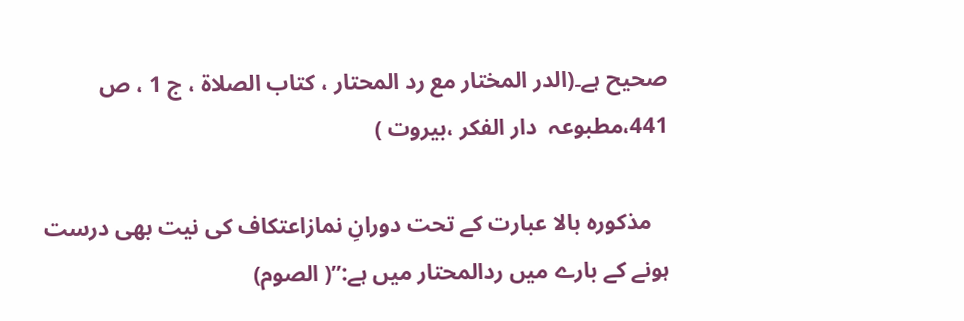صحیح ہے۔(الدر المختار مع رد المحتار ، کتاب الصلاۃ ، ج 1 ، ص 441،مطبوعہ  دار الفکر ،بیروت )

   مذکورہ بالا عبارت کے تحت دورانِ نمازاعتکاف کی نیت بھی درست ہونے کے بارے میں ردالمحتار میں ہے:”( الصوم)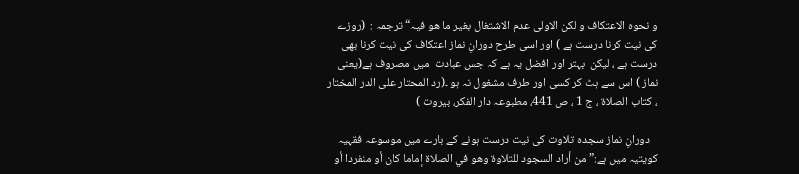و نحوہ الاعتکاف و لکن الاولی عدم الاشتغال بغیر ما ھو فیہ“ ترجمہ :  (روزے کی نیت کرنا درست ہے ) اور اسی طرح دورانِ نماز اعتکاف کی نیت کرنا بھی درست ہے ، لیکن  بہتر اور افضل یہ ہے کہ جس عبادت  میں مصروف ہے(یعنی نماز ) اس سے ہٹ کر کسی اور طرف مشغول نہ ہو ۔(رد المحتار علی الدر المختار ، کتاب الصلاۃ ، ج 1 ، ص 441، مطبوعہ دار الفکر، بیروت )

   دورانِ نماز سجدہ تلاوت کی نیت درست ہونے کے بارے میں موسوعہ فقہیہ کویتیہ میں ہے:”من أراد السجود للتلاوة وهو في الصلاة إماما كان أو منفردا أو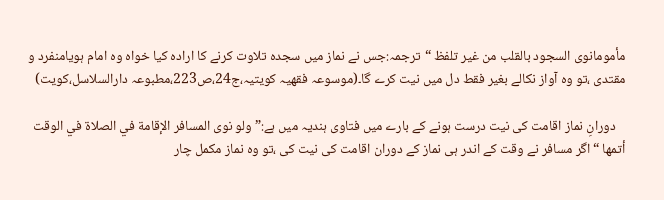مأمومانوى السجود بالقلب من غير تلفظ “ترجمہ:جس نے نماز میں سجدہ تلاوت کرنے کا ارادہ کیا خواہ وہ امام ہویامنفرد و مقتدی ،تو وہ آواز نکالے بغیر فقط دل میں نیت کرے گا۔(موسوعہ فقھیہ کویتیہ،ج24،ص223،مطبوعہ دارالسلاسل،کویت)

   دورانِ نماز اقامت کی نیت درست ہونے کے بارے میں فتاوی ہندیہ میں ہے:” ولو نوى المسافر الإقامة في الصلاة في الوقت أتمها “اگر مسافر نے وقت کے اندر ہی نماز کے دوران اقامت کی نیت کی ،تو وہ نماز مکمل چار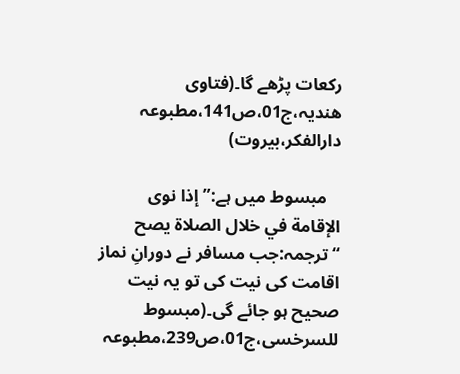رکعات پڑھے گا۔(فتاوی ھندیہ،ج01،ص141،مطبوعہ دارالفکر،بیروت)

   مبسوط میں ہے:” إذا نوى الإقامة في خلال الصلاة يصح “ترجمہ:جب مسافر نے دورانِ نماز اقامت کی نیت کی تو یہ نیت صحیح ہو جائے گی۔(مبسوط للسرخسی،ج01،ص239،مطبوعہ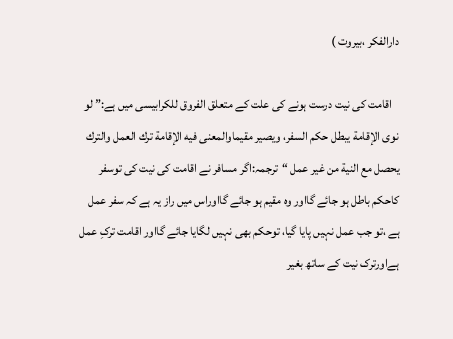دارالفکر ،بیروت )

   اقامت کی نیت درست ہونے کی علت کے متعلق الفروق للکرابیسی میں ہے:” لو نوى الإقامة يبطل حكم السفر، ويصير مقيماوالمعنى فيه الإقامة ترك العمل والترك يحصل مع النية من غير عمل “ترجمہ:اگر مسافر نے اقامت کی نیت کی توسفر کاحکم باطل ہو جائے گااور وہ مقیم ہو جائے گااوراس میں راز یہ ہے کہ سفر عمل ہے ،تو جب عمل نہیں پایا گیا، توحکم بھی نہیں لگایا جائے گااور اقامت ترکِ عمل ہےاورترک نیت کے ساتھ بغیر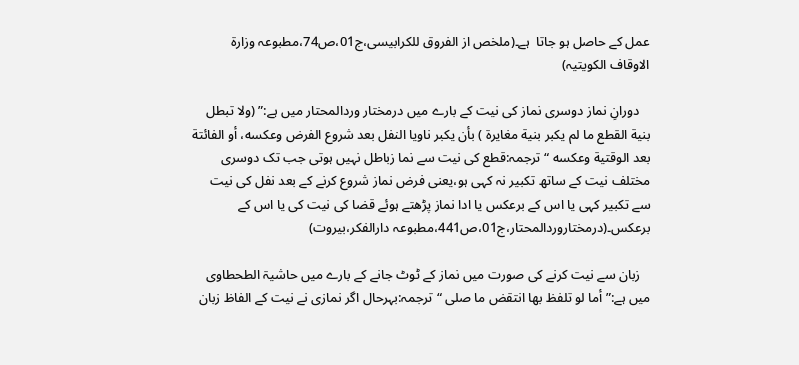عمل کے حاصل ہو جاتا  ہے۔(ملخص از الفروق للکرابیسی،ج01،ص74،مطبوعہ وزارۃ الاوقاف الکویتیہ)

   دورانِ نماز دوسری نماز کی نیت کے بارے میں درمختار وردالمحتار میں ہے:” (ولا تبطل بنية القطع ما لم يكبر بنية مغايرة ) بأن يكبر ناويا النفل بعد شروع الفرض وعكسه، أو الفائتة بعد الوقتية وعكسه “ترجمہ:قطع کی نیت سے نما زباطل نہیں ہوتی جب تک دوسری مختلف نیت کے ساتھ تکبیر نہ کہی ہو،یعنی فرض نماز شروع کرنے کے بعد نفل کی نیت سے تکبیر کہی یا اس کے برعکس یا ادا نماز پڑھتے ہوئے قضا کی نیت کی یا اس کے برعکس۔(درمختاروردالمحتار،ج01،ص441،مطبوعہ دارالفکر،بیروت)

   زبان سے نیت کرنے کی صورت میں نماز کے ٹوٹ جانے کے بارے میں حاشیۃ الطحطاوی میں ہے:” أما لو تلفظ بها انتقض ما صلى “ترجمہ:بہرحال اگر نمازی نے نیت کے الفاظ زبان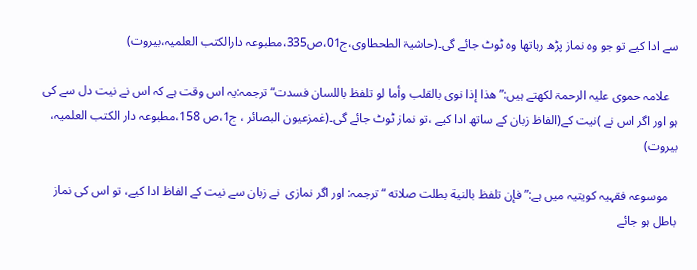سے ادا کیے تو جو وہ نماز پڑھ رہاتھا وہ ٹوٹ جائے گی۔(حاشیۃ الطحطاوی،ج01،ص335،مطبوعہ دارالکتب العلمیہ،بیروت)

   علامہ حموی علیہ الرحمۃ لکھتے ہیں:”هذا إذا نوى بالقلب وأما لو تلفظ باللسان فسدت“ترجمہ:یہ اس وقت ہے کہ اس نے نیت دل سے کی ہو اور اگر اس نے )نیت کے(الفاظ زبان کے ساتھ ادا کیے ،تو نماز ٹوٹ جائے گی۔(غمزعیون البصائر ، ج1،ص 158،مطبوعہ دار الکتب العلمیہ، بیروت)

   موسوعہ فقہیہ کویتیہ میں ہے:”فإن تلفظ بالنية بطلت صلاته “ترجمہ: اور اگر نمازی  نے زبان سے نیت کے الفاظ ادا کیے، تو اس کی نماز باطل ہو جائے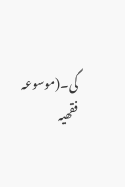گی۔(موسوعہ فقھیہ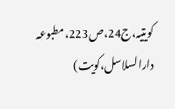کویتیہ،ج24،ص223،مطبوعہ دارالسلاسل،کویت)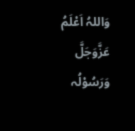وَاللہُ اَعْلَمُ عَزَّوَجَلَّ وَرَسُوْلُہ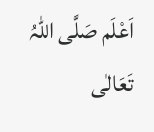اَعْلَم صَلَّی اللّٰہُ تَعَالٰی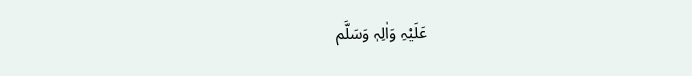عَلَیْہِ وَاٰلِہٖ وَسَلَّم